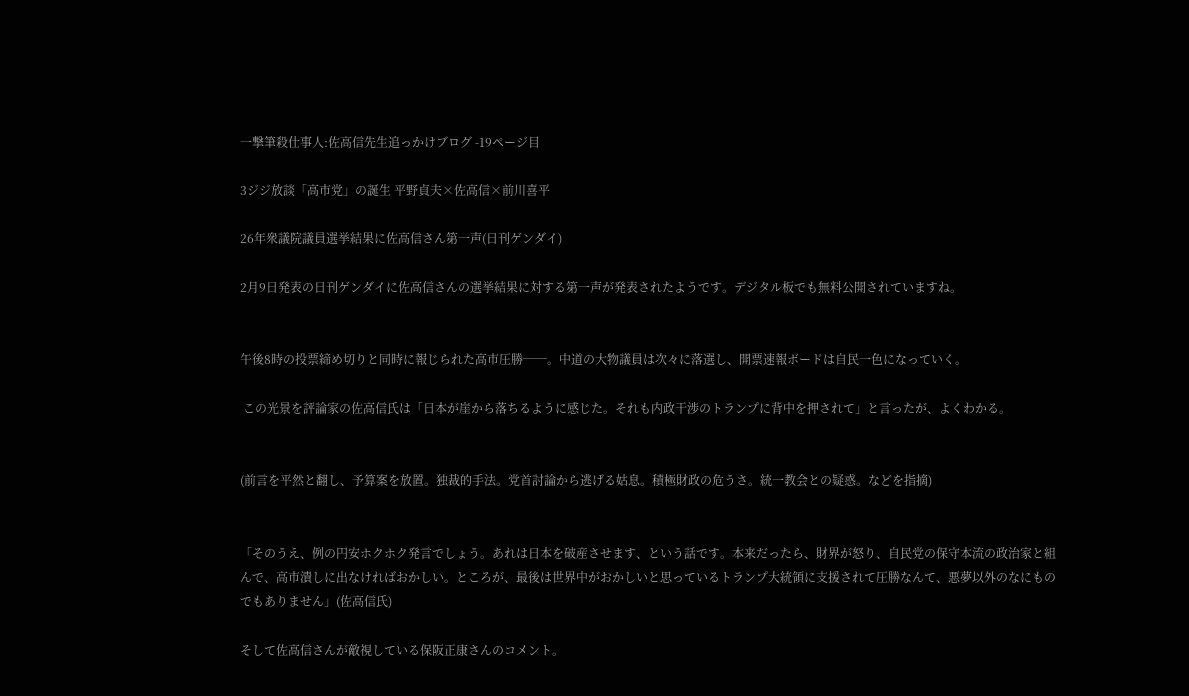一撃筆殺仕事人:佐高信先生追っかけブログ -19ページ目

3ジジ放談「高市党」の誕生 平野貞夫×佐高信×前川喜平

26年衆議院議員選挙結果に佐高信さん第一声(日刊ゲンダイ)

2月9日発表の日刊ゲンダイに佐高信さんの選挙結果に対する第一声が発表されたようです。デジタル板でも無料公開されていますね。


午後8時の投票締め切りと同時に報じられた高市圧勝──。中道の大物議員は次々に落選し、開票速報ボードは自民一色になっていく。

 この光景を評論家の佐高信氏は「日本が崖から落ちるように感じた。それも内政干渉のトランプに背中を押されて」と言ったが、よくわかる。


(前言を平然と翻し、予算案を放置。独裁的手法。党首討論から逃げる姑息。積極財政の危うさ。統一教会との疑惑。などを指摘)


「そのうえ、例の円安ホクホク発言でしょう。あれは日本を破産させます、という話です。本来だったら、財界が怒り、自民党の保守本流の政治家と組んで、高市潰しに出なければおかしい。ところが、最後は世界中がおかしいと思っているトランプ大統領に支援されて圧勝なんて、悪夢以外のなにものでもありません」(佐高信氏)

そして佐高信さんが敵視している保阪正康さんのコメント。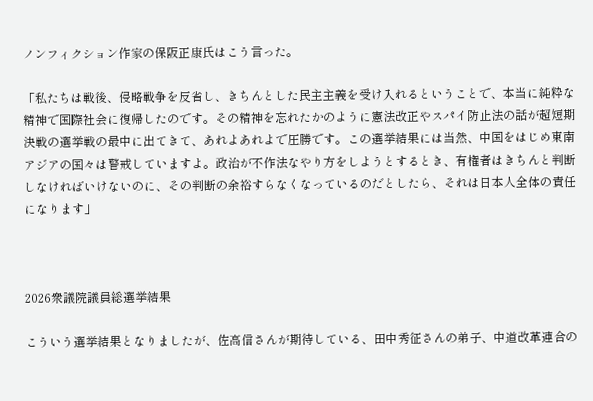ノンフィクション作家の保阪正康氏はこう言った。

「私たちは戦後、侵略戦争を反省し、きちんとした民主主義を受け入れるということで、本当に純粋な精神で国際社会に復帰したのです。その精神を忘れたかのように憲法改正やスパイ防止法の話が超短期決戦の選挙戦の最中に出てきて、あれよあれよで圧勝です。この選挙結果には当然、中国をはじめ東南アジアの国々は警戒していますよ。政治が不作法なやり方をしようとするとき、有権者はきちんと判断しなければいけないのに、その判断の余裕すらなくなっているのだとしたら、それは日本人全体の責任になります」



2026衆議院議員総選挙結果

こういう選挙結果となりましたが、佐高信さんが期待している、田中秀征さんの弟子、中道改革連合の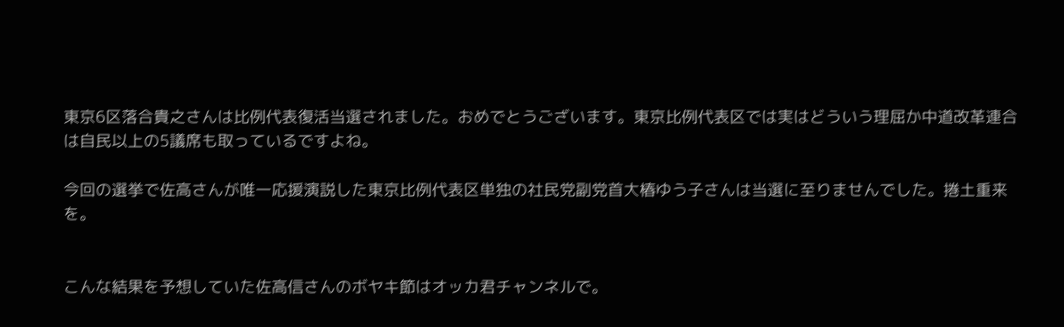東京6区落合貴之さんは比例代表復活当選されました。おめでとうございます。東京比例代表区では実はどういう理屈か中道改革連合は自民以上の5議席も取っているですよね。

今回の選挙で佐高さんが唯一応援演説した東京比例代表区単独の社民党副党首大椿ゆう子さんは当選に至りませんでした。捲土重来を。


こんな結果を予想していた佐高信さんのボヤキ節はオッカ君チャンネルで。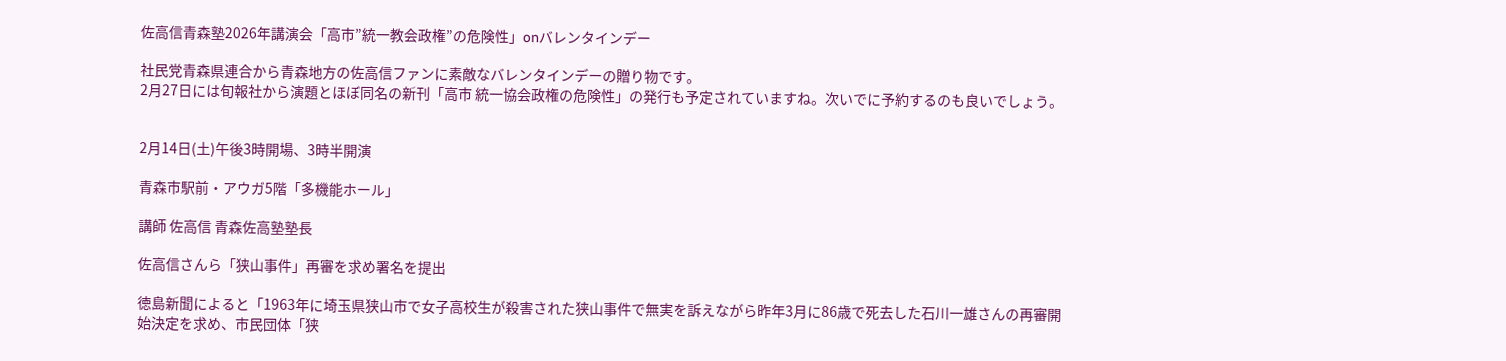佐高信青森塾2026年講演会「高市”統一教会政権”の危険性」onバレンタインデー

社民党青森県連合から青森地方の佐高信ファンに素敵なバレンタインデーの贈り物です。
2月27日には旬報社から演題とほぼ同名の新刊「高市 統一協会政権の危険性」の発行も予定されていますね。次いでに予約するのも良いでしょう。


2月14日(土)午後3時開場、3時半開演

青森市駅前・アウガ5階「多機能ホール」

講師 佐高信 青森佐高塾塾長

佐高信さんら「狭山事件」再審を求め署名を提出

徳島新聞によると「1963年に埼玉県狭山市で女子高校生が殺害された狭山事件で無実を訴えながら昨年3月に86歳で死去した石川一雄さんの再審開始決定を求め、市民団体「狭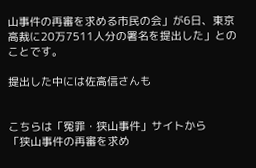山事件の再審を求める市民の会」が6日、東京高裁に20万7511人分の署名を提出した」とのことです。

提出した中には佐高信さんも


こちらは「冤罪・狭山事件」サイトから
「狭山事件の再審を求め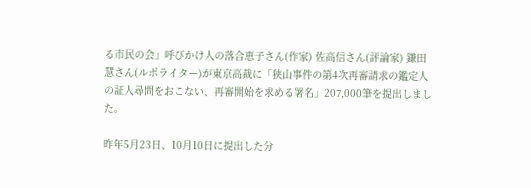る市民の会」呼びかけ人の落合恵子さん(作家) 佐高信さん(評論家) 鎌田慧さん(ルポライター)が東京高裁に「狭山事件の第4次再審請求の鑑定人の証人尋問をおこない、再審開始を求める署名」207,000筆を提出しました。

昨年5月23日、10月10日に提出した分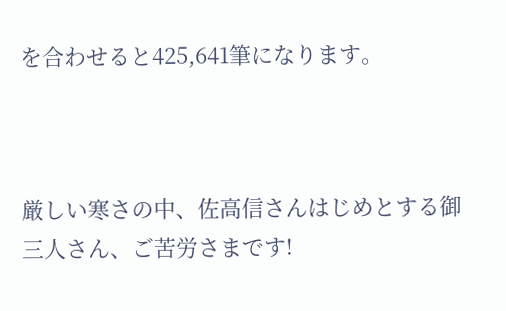を合わせると425,641筆になります。



厳しい寒さの中、佐高信さんはじめとする御三人さん、ご苦労さまです!